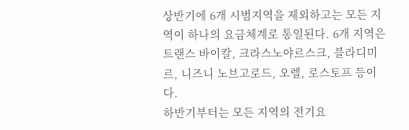상반기에 6개 시범지역을 제외하고는 모든 지역이 하나의 요금체계로 통일된다. 6개 지역은 트랜스 바이칼, 크라스노야르스크, 블라디미르, 니즈니 노브고로드, 오렐, 로스토프 등이다.
하반기부터는 모든 지역의 전기요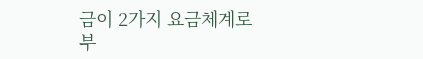금이 2가지 요금체계로 부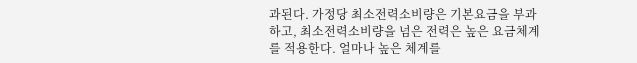과된다. 가정당 최소전력소비량은 기본요금을 부과하고, 최소전력소비량을 넘은 전력은 높은 요금체계를 적용한다. 얼마나 높은 체계를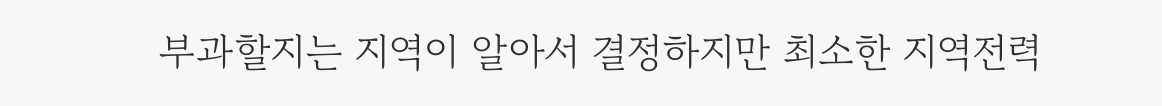부과할지는 지역이 알아서 결정하지만 최소한 지역전력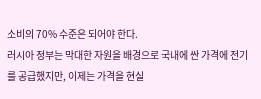소비의 70% 수준은 되어야 한다.
러시아 정부는 막대한 자원을 배경으로 국내에 싼 가격에 전기를 공급했지만, 이제는 가격을 현실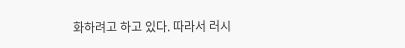화하려고 하고 있다. 따라서 러시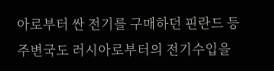아로부터 싼 전기를 구매하던 핀란드 등 주변국도 러시아로부터의 전기수입을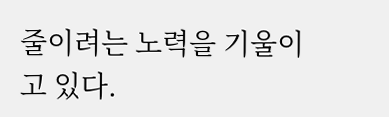줄이려는 노력을 기울이고 있다.